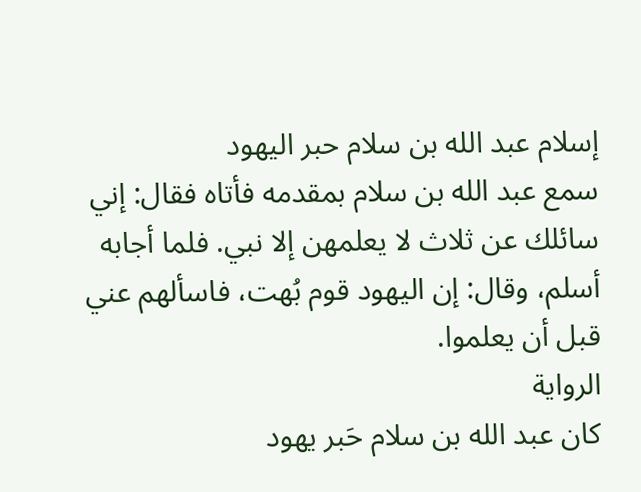إسلام عبد الله بن سلام حبر اليهود
سمع عبد الله بن سلام بمقدمه فأتاه فقال: إني سائلك عن ثلاث لا يعلمهن إلا نبي. فلما أجابه أسلم، وقال: إن اليهود قوم بُهت، فاسألهم عني قبل أن يعلموا.
الرواية
كان عبد الله بن سلام حَبر يهود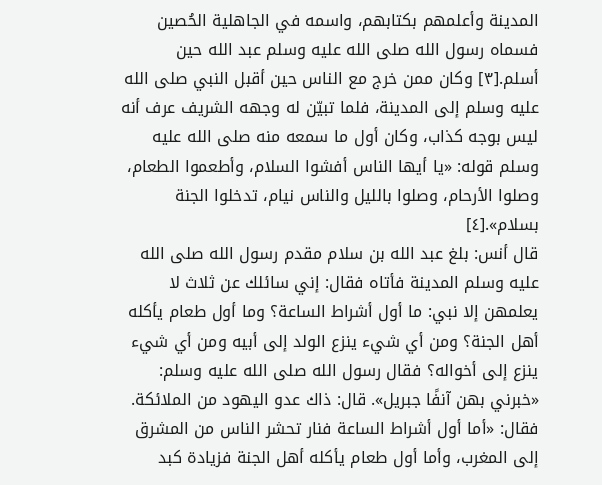المدينة وأعلمهم بكتابهم، واسمه في الجاهلية الحُصين فسماه رسول الله صلى الله عليه وسلم عبد الله حين أسلم.[٣] وكان ممن خرج مع الناس حين أقبل النبي صلى الله عليه وسلم إلى المدينة، فلما تبيّن له وجهه الشريف عرف أنه ليس بوجه كذاب، وكان أول ما سمعه منه صلى الله عليه وسلم قوله: «يا أيها الناس أفشوا السلام، وأطعموا الطعام، وصلوا الأرحام، وصلوا بالليل والناس نيام، تدخلوا الجنة بسلام».[٤]
قال أنس: بلغ عبد الله بن سلام مقدم رسول الله صلى الله عليه وسلم المدينة فأتاه فقال: إني سائلك عن ثلاث لا يعلمهن إلا نبي: ما أول أشراط الساعة؟ وما أول طعام يأكله أهل الجنة؟ ومن أي شيء ينزع الولد إلى أبيه ومن أي شيء ينزع إلى أخواله؟ فقال رسول الله صلى الله عليه وسلم: «خبرني بهن آنفًا جبريل». قال: ذاك عدو اليهود من الملائكة. فقال: «أما أول أشراط الساعة فنار تحشر الناس من المشرق إلى المغرب، وأما أول طعام يأكله أهل الجنة فزيادة كبد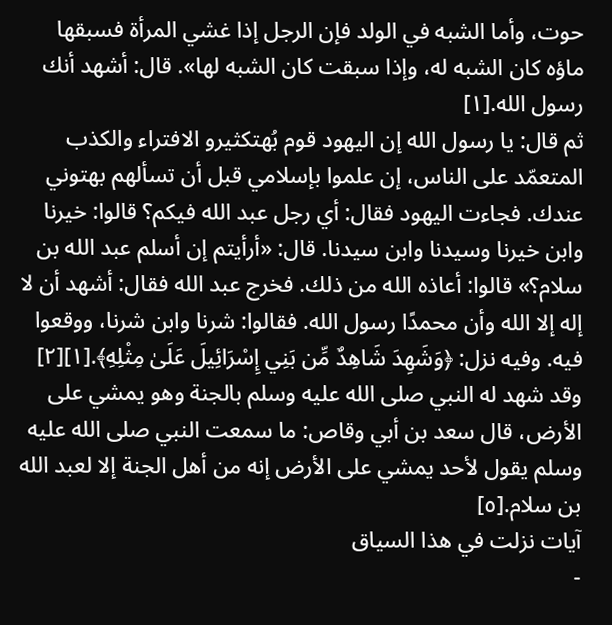حوت، وأما الشبه في الولد فإن الرجل إذا غشي المرأة فسبقها ماؤه كان الشبه له، وإذا سبقت كان الشبه لها». قال: أشهد أنك رسول الله.[١]
ثم قال: يا رسول الله إن اليهود قوم بُهتكثيرو الافتراء والكذب المتعمّد على الناس، إن علموا بإسلامي قبل أن تسألهم بهتوني عندك. فجاءت اليهود فقال: أي رجل عبد الله فيكم؟ قالوا: خيرنا وابن خيرنا وسيدنا وابن سيدنا. قال: «أرأيتم إن أسلم عبد الله بن سلام؟» قالوا: أعاذه الله من ذلك. فخرج عبد الله فقال: أشهد أن لا إله إلا الله وأن محمدًا رسول الله. فقالوا: شرنا وابن شرنا، ووقعوا فيه. وفيه نزل: ﴿وَشَهِدَ شَاهِدٌ مِّن بَنِي إِسْرَائِيلَ عَلَىٰ مِثْلِهِ﴾.[١][٢] وقد شهد له النبي صلى الله عليه وسلم بالجنة وهو يمشي على الأرض، قال سعد بن أبي وقاص: ما سمعت النبي صلى الله عليه وسلم يقول لأحد يمشي على الأرض إنه من أهل الجنة إلا لعبد الله بن سلام.[٥]
آيات نزلت في هذا السياق
-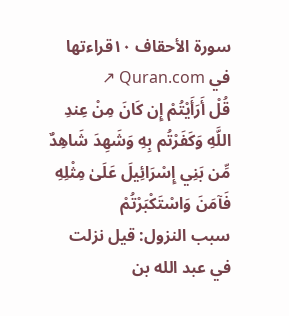سورة الأحقاف ١٠قراءتها في Quran.com ↗
قُلْ أَرَأَيْتُمْ إِن كَانَ مِنْ عِندِ اللَّهِ وَكَفَرْتُم بِهِ وَشَهِدَ شَاهِدٌ مِّن بَنِي إِسْرَائِيلَ عَلَىٰ مِثْلِهِ فَآمَنَ وَاسْتَكْبَرْتُمْ
سبب النزول: قيل نزلت في عبد الله بن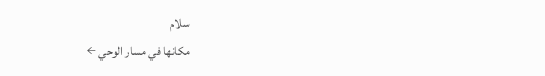سلام
مكانها في مسار الوحي ←